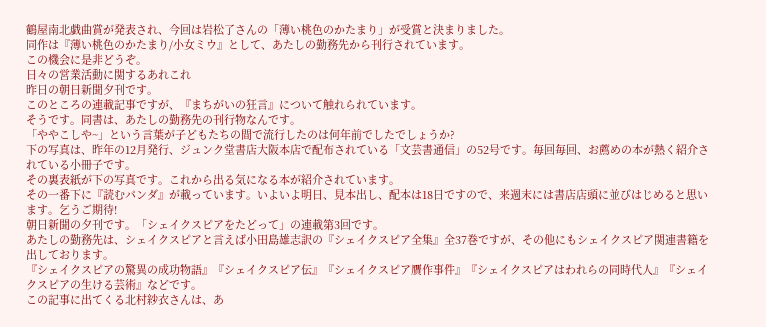鶴屋南北戯曲賞が発表され、今回は岩松了さんの「薄い桃色のかたまり」が受賞と決まりました。
同作は『薄い桃色のかたまり/小女ミウ』として、あたしの勤務先から刊行されています。
この機会に是非どうぞ。
日々の営業活動に関するあれこれ
昨日の朝日新聞夕刊です。
このところの連載記事ですが、『まちがいの狂言』について触れられています。
そうです。同書は、あたしの勤務先の刊行物なんです。
「ややこしや~」という言葉が子どもたちの間で流行したのは何年前でしたでしょうか?
下の写真は、昨年の12月発行、ジュンク堂書店大阪本店で配布されている「文芸書通信」の52号です。毎回毎回、お薦めの本が熱く紹介されている小冊子です。
その裏表紙が下の写真です。これから出る気になる本が紹介されています。
その一番下に『読むパンダ』が載っています。いよいよ明日、見本出し、配本は18日ですので、来週末には書店店頭に並びはじめると思います。乞うご期待!
朝日新聞の夕刊です。「シェイクスピアをたどって」の連載第3回です。
あたしの勤務先は、シェイクスピアと言えば小田島雄志訳の『シェイクスピア全集』全37巻ですが、その他にもシェイクスピア関連書籍を出しております。
『シェイクスピアの驚異の成功物語』『シェイクスピア伝』『シェイクスピア贋作事件』『シェイクスピアはわれらの同時代人』『シェイクスピアの生ける芸術』などです。
この記事に出てくる北村紗衣さんは、あ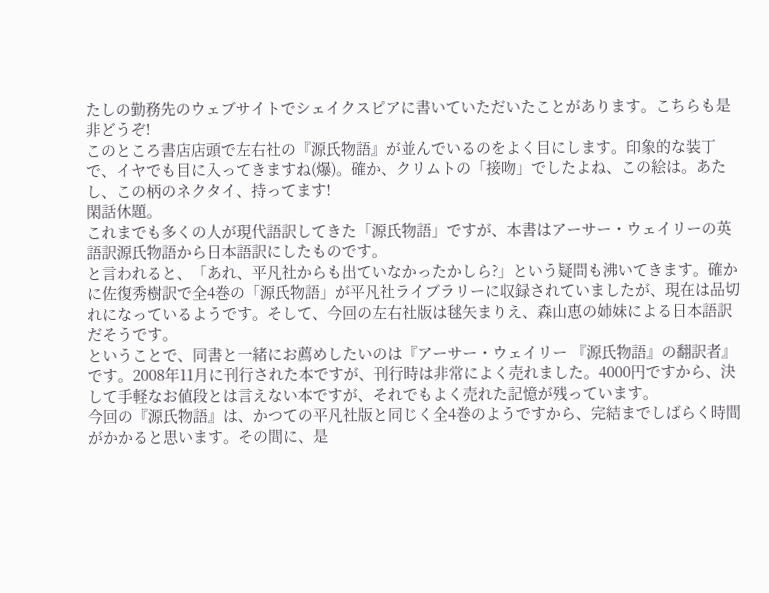たしの勤務先のウェブサイトでシェイクスピアに書いていただいたことがあります。こちらも是非どうぞ!
このところ書店店頭で左右社の『源氏物語』が並んでいるのをよく目にします。印象的な装丁で、イヤでも目に入ってきますね(爆)。確か、クリムトの「接吻」でしたよね、この絵は。あたし、この柄のネクタイ、持ってます!
閑話休題。
これまでも多くの人が現代語訳してきた「源氏物語」ですが、本書はアーサー・ウェイリーの英語訳源氏物語から日本語訳にしたものです。
と言われると、「あれ、平凡社からも出ていなかったかしら?」という疑問も沸いてきます。確かに佐復秀樹訳で全4巻の「源氏物語」が平凡社ライブラリーに収録されていましたが、現在は品切れになっているようです。そして、今回の左右社版は毬矢まりえ、森山恵の姉妹による日本語訳だそうです。
ということで、同書と一緒にお薦めしたいのは『アーサー・ウェイリー 『源氏物語』の翻訳者』です。2008年11月に刊行された本ですが、刊行時は非常によく売れました。4000円ですから、決して手軽なお値段とは言えない本ですが、それでもよく売れた記憶が残っています。
今回の『源氏物語』は、かつての平凡社版と同じく全4巻のようですから、完結までしばらく時間がかかると思います。その間に、是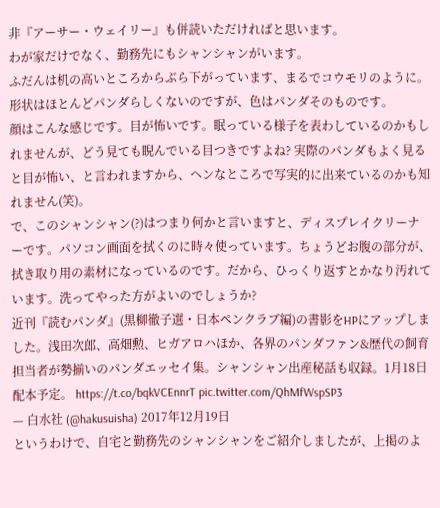非『アーサー・ウェイリー』も併読いただければと思います。
わが家だけでなく、勤務先にもシャンシャンがいます。
ふだんは机の高いところからぶら下がっています、まるでコウモリのように。形状はほとんどパンダらしくないのですが、色はパンダそのものです。
顔はこんな感じです。目が怖いです。眠っている様子を表わしているのかもしれませんが、どう見ても睨んでいる目つきですよね? 実際のパンダもよく見ると目が怖い、と言われますから、ヘンなところで写実的に出来ているのかも知れません(笑)。
で、このシャンシャン(?)はつまり何かと言いますと、ディスプレイクリーナーです。パソコン画面を拭くのに時々使っています。ちょうどお腹の部分が、拭き取り用の素材になっているのです。だから、ひっくり返すとかなり汚れています。洗ってやった方がよいのでしょうか?
近刊『読むパンダ』(黒柳徹子選・日本ペンクラブ編)の書影をHPにアップしました。浅田次郎、高畑勲、ヒガアロハほか、各界のパンダファン&歴代の飼育担当者が勢揃いのパンダエッセイ集。シャンシャン出産秘話も収録。1月18日配本予定。 https://t.co/bqkVCEnnrT pic.twitter.com/QhMfWspSP3
— 白水社 (@hakusuisha) 2017年12月19日
というわけで、自宅と勤務先のシャンシャンをご紹介しましたが、上掲のよ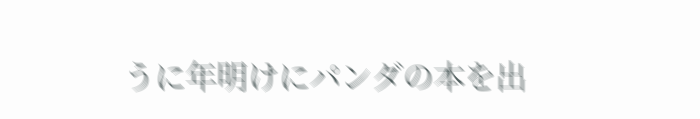うに年明けにパンダの本を出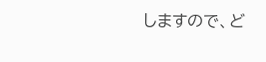しますので、ど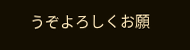うぞよろしくお願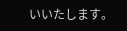いいたします。